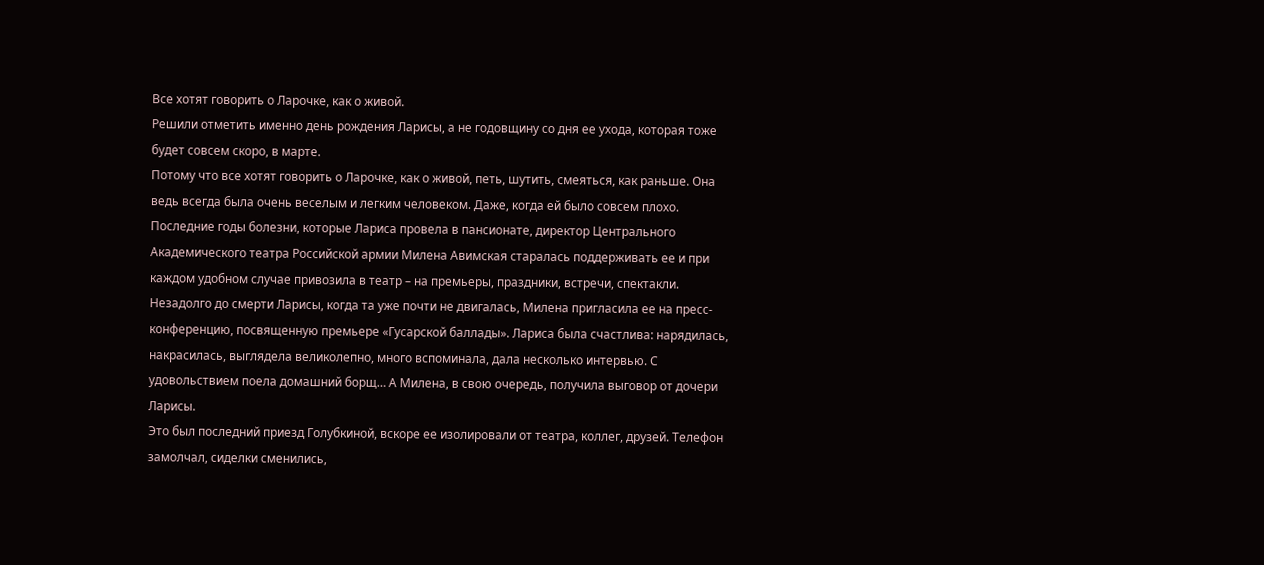Все хотят говорить о Ларочке, как о живой.
Решили отметить именно день рождения Ларисы, а не годовщину со дня ее ухода, которая тоже будет совсем скоро, в марте.
Потому что все хотят говорить о Ларочке, как о живой, петь, шутить, смеяться, как раньше. Она ведь всегда была очень веселым и легким человеком. Даже, когда ей было совсем плохо.
Последние годы болезни, которые Лариса провела в пансионате, директор Центрального Академического театра Российской армии Милена Авимская старалась поддерживать ее и при каждом удобном случае привозила в театр – на премьеры, праздники, встречи, спектакли.
Незадолго до смерти Ларисы, когда та уже почти не двигалась, Милена пригласила ее на пресс-конференцию, посвященную премьере «Гусарской баллады». Лариса была счастлива: нарядилась, накрасилась, выглядела великолепно, много вспоминала, дала несколько интервью. С удовольствием поела домашний борщ… А Милена, в свою очередь, получила выговор от дочери Ларисы.
Это был последний приезд Голубкиной, вскоре ее изолировали от театра, коллег, друзей. Телефон замолчал, сиделки сменились,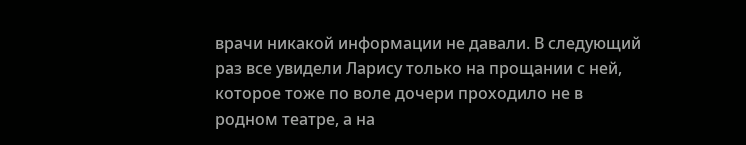врачи никакой информации не давали. В следующий раз все увидели Ларису только на прощании с ней, которое тоже по воле дочери проходило не в родном театре, а на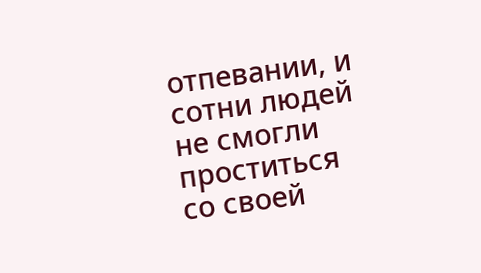отпевании, и сотни людей не смогли проститься со своей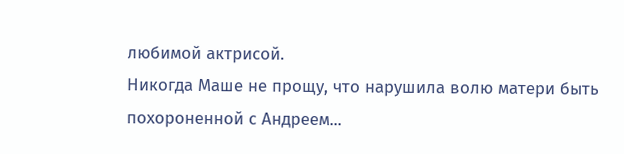любимой актрисой.
Никогда Маше не прощу, что нарушила волю матери быть похороненной с Андреем...